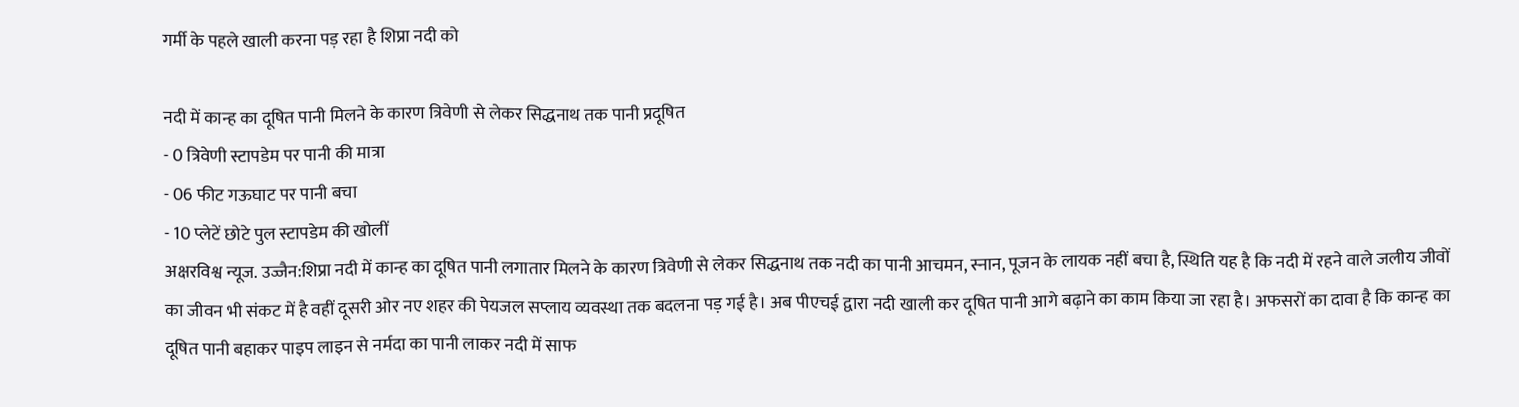गर्मी के पहले खाली करना पड़ रहा है शिप्रा नदी को

नदी में कान्ह का दूषित पानी मिलने के कारण त्रिवेणी से लेकर सिद्धनाथ तक पानी प्रदूषित
- 0 त्रिवेणी स्टापडेम पर पानी की मात्रा
- 06 फीट गऊघाट पर पानी बचा
- 10 प्लेटें छोटे पुल स्टापडेम की खोलीं
अक्षरविश्व न्यूज. उज्जैन:शिप्रा नदी में कान्ह का दूषित पानी लगातार मिलने के कारण त्रिवेणी से लेकर सिद्धनाथ तक नदी का पानी आचमन, स्नान, पूजन के लायक नहीं बचा है, स्थिति यह है कि नदी में रहने वाले जलीय जीवों का जीवन भी संकट में है वहीं दूसरी ओर नए शहर की पेयजल सप्लाय व्यवस्था तक बदलना पड़ गई है। अब पीएचई द्वारा नदी खाली कर दूषित पानी आगे बढ़ाने का काम किया जा रहा है। अफसरों का दावा है कि कान्ह का दूषित पानी बहाकर पाइप लाइन से नर्मदा का पानी लाकर नदी में साफ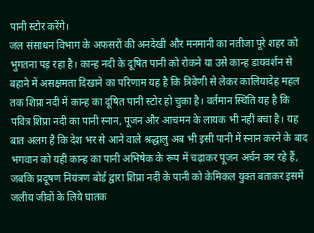पानी स्टोर करेंगे।
जल संसाधन विभाग के अफसरों की अनदेखी और मनमानी का नतीजा पूरे शहर को भुगतना पड़ रहा है। कान्ह नदी के दूषित पानी को रोकने या उसे कान्ह डायवर्शन से बहाने में असक्षमता दिखाने का परिणाम यह है कि त्रिवेणी से लेकर कालियादेह महल तक शिप्रा नदी में कान्ह का दूषित पानी स्टोर हो चुका है। वर्तमान स्थिति यह है कि पवित्र शिप्रा नदी का पानी स्नान, पूजन और आचमन के लायक भी नहीं बचा है। यह बात अलग है कि देश भर से आने वाले श्रद्धालु अब भी इसी पानी में स्नान करने के बाद भगवान को यही कान्ह का पानी अभिषेक के रूप में चढ़ाकर पूजन अर्चन कर रहे हैं, जबकि प्रदूषण नियंत्रण बोर्ड द्वारा शिप्रा नदी के पानी को केमिकल युक्त बताकर इसमें जलीय जीवों के लिये घातक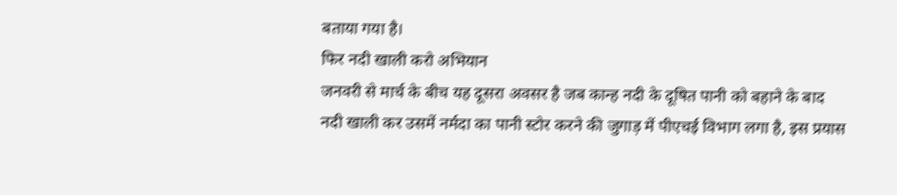बताया गया है।
फिर नदी खाली करो अभियान
जनवरी से मार्च के बीच यह दूसरा अवसर है जब कान्ह नदी के दूषित पानी को बहाने के बाद नदी खाली कर उसमें नर्मदा का पानी स्टोर करने की जुगाड़ में पीएचई विभाग लगा है, इस प्रयास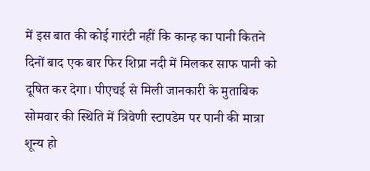में इस बात की कोई गारंटी नहीं कि कान्ह का पानी कितने दिनों बाद एक बार फिर शिप्रा नदी में मिलकर साफ पानी को दूषित कर देगा। पीएचई से मिली जानकारी के मुताबिक सोमवार की स्थिति में त्रिवेणी स्टापडेम पर पानी की मात्रा शून्य हो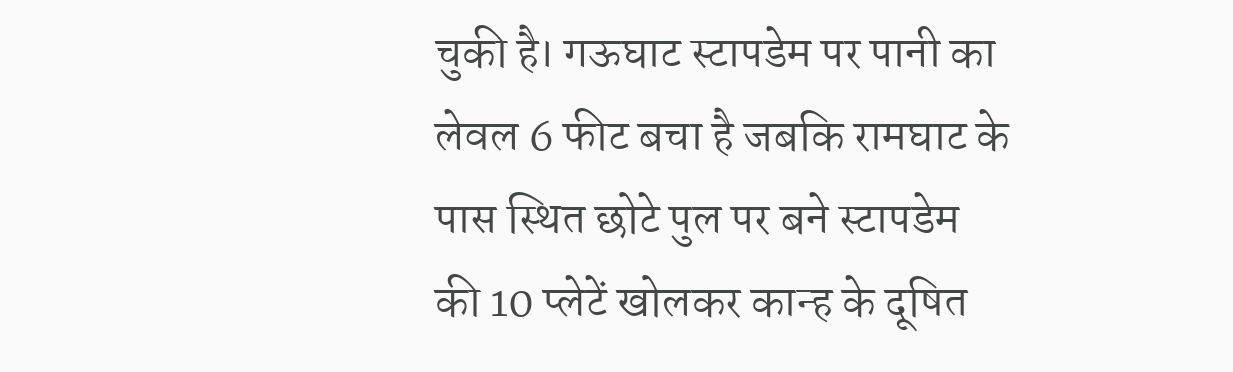चुकी है। गऊघाट स्टापडेम पर पानी का लेवल 6 फीट बचा है जबकि रामघाट के पास स्थित छोटे पुल पर बने स्टापडेम की 10 प्लेटें खोलकर कान्ह के दूषित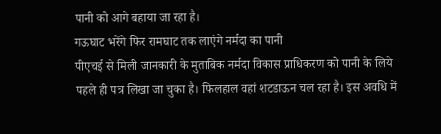पानी को आगे बहाया जा रहा है।
गऊघाट भरेंगे फिर रामघाट तक लाएंगे नर्मदा का पानी
पीएचई से मिली जानकारी के मुताबिक नर्मदा विकास प्राधिकरण को पानी के लिये पहले ही पत्र लिखा जा चुका है। फिलहाल वहां शटडाऊन चल रहा है। इस अवधि में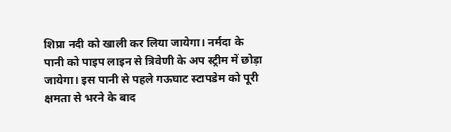शिप्रा नदी को खाली कर लिया जायेगा। नर्मदा के पानी को पाइप लाइन से त्रिवेणी के अप स्ट्रीम में छोड़ा जायेगा। इस पानी से पहले गऊघाट स्टापडेम को पूरी क्षमता से भरने के बाद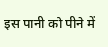इस पानी को पीने में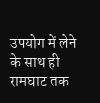उपयोग में लेने के साथ ही रामघाट तक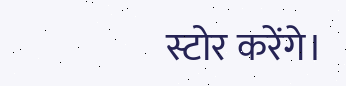स्टोर करेंगे।